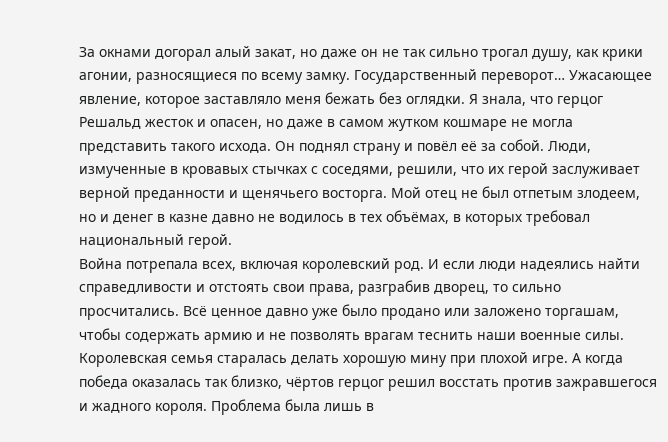За окнами догорал алый закат, но даже он не так сильно трогал душу, как крики агонии, разносящиеся по всему замку. Государственный переворот… Ужасающее явление, которое заставляло меня бежать без оглядки. Я знала, что герцог Решальд жесток и опасен, но даже в самом жутком кошмаре не могла представить такого исхода. Он поднял страну и повёл её за собой. Люди, измученные в кровавых стычках с соседями, решили, что их герой заслуживает верной преданности и щенячьего восторга. Мой отец не был отпетым злодеем, но и денег в казне давно не водилось в тех объёмах, в которых требовал национальный герой.
Война потрепала всех, включая королевский род. И если люди надеялись найти справедливости и отстоять свои права, разграбив дворец, то сильно просчитались. Всё ценное давно уже было продано или заложено торгашам, чтобы содержать армию и не позволять врагам теснить наши военные силы. Королевская семья старалась делать хорошую мину при плохой игре. А когда победа оказалась так близко, чёртов герцог решил восстать против зажравшегося и жадного короля. Проблема была лишь в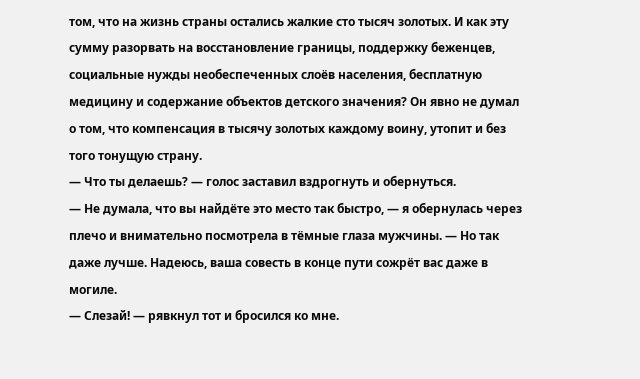том, что на жизнь страны остались жалкие сто тысяч золотых. И как эту сумму разорвать на восстановление границы, поддержку беженцев, социальные нужды необеспеченных слоёв населения, бесплатную медицину и содержание объектов детского значения? Он явно не думал о том, что компенсация в тысячу золотых каждому воину, утопит и без того тонущую страну.
— Что ты делаешь? — голос заставил вздрогнуть и обернуться.
— Не думала, что вы найдёте это место так быстро, — я обернулась через плечо и внимательно посмотрела в тёмные глаза мужчины. — Но так даже лучше. Надеюсь, ваша совесть в конце пути сожрёт вас даже в могиле.
— Слезай! — рявкнул тот и бросился ко мне.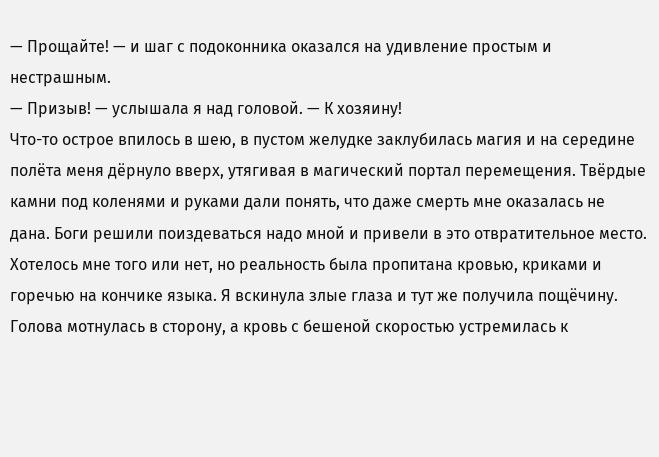— Прощайте! — и шаг с подоконника оказался на удивление простым и нестрашным.
— Призыв! — услышала я над головой. — К хозяину!
Что-то острое впилось в шею, в пустом желудке заклубилась магия и на середине полёта меня дёрнуло вверх, утягивая в магический портал перемещения. Твёрдые камни под коленями и руками дали понять, что даже смерть мне оказалась не дана. Боги решили поиздеваться надо мной и привели в это отвратительное место. Хотелось мне того или нет, но реальность была пропитана кровью, криками и горечью на кончике языка. Я вскинула злые глаза и тут же получила пощёчину. Голова мотнулась в сторону, а кровь с бешеной скоростью устремилась к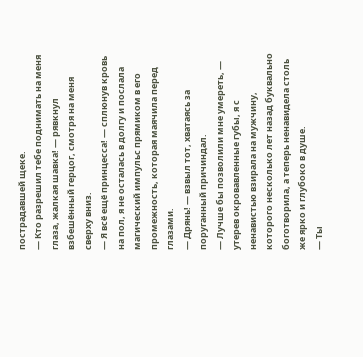пострадавшей щеке.
— Кто разрешил тебе поднимать на меня глаза, жалкая шавка! — рявкнул взбешённый герцог, смотря на меня сверху вниз.
— Я всё ещё принцесса! — сплюнув кровь на пол, я не осталась в долгу и послала магический импульс прямиком в его промежность, которая маячила перед глазами.
— Дрянь! — взвыл тот, хватаясь за поруганный причиндал.
— Лучше бы позволили мне умереть, — утерев окровавленные губы, я с ненавистью взирала на мужчину, которого несколько лет назад буквально боготворила, а теперь ненавидела столь же ярко и глубоко в душе.
— Ты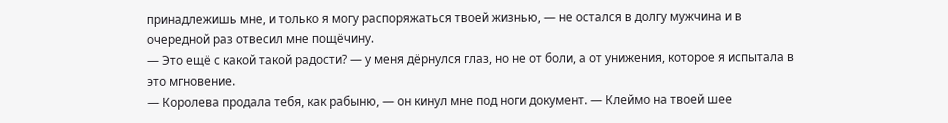принадлежишь мне, и только я могу распоряжаться твоей жизнью, — не остался в долгу мужчина и в очередной раз отвесил мне пощёчину.
— Это ещё с какой такой радости? — у меня дёрнулся глаз, но не от боли, а от унижения, которое я испытала в это мгновение.
— Королева продала тебя, как рабыню, — он кинул мне под ноги документ. — Клеймо на твоей шее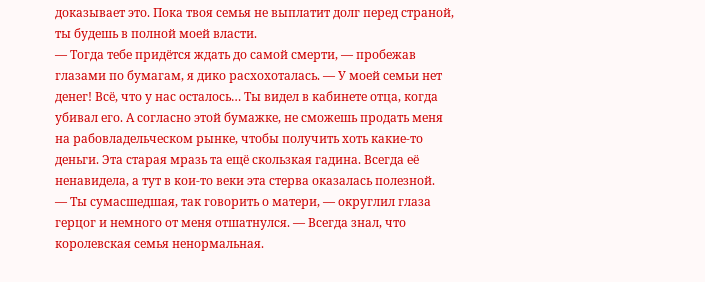доказывает это. Пока твоя семья не выплатит долг перед страной, ты будешь в полной моей власти.
— Тогда тебе придётся ждать до самой смерти, — пробежав глазами по бумагам, я дико расхохоталась. — У моей семьи нет денег! Всё, что у нас осталось… Ты видел в кабинете отца, когда убивал его. А согласно этой бумажке, не сможешь продать меня на рабовладельческом рынке, чтобы получить хоть какие-то деньги. Эта старая мразь та ещё скользкая гадина. Всегда её ненавидела, а тут в кои-то веки эта стерва оказалась полезной.
— Ты сумасшедшая, так говорить о матери, — округлил глаза герцог и немного от меня отшатнулся. — Всегда знал, что королевская семья ненормальная.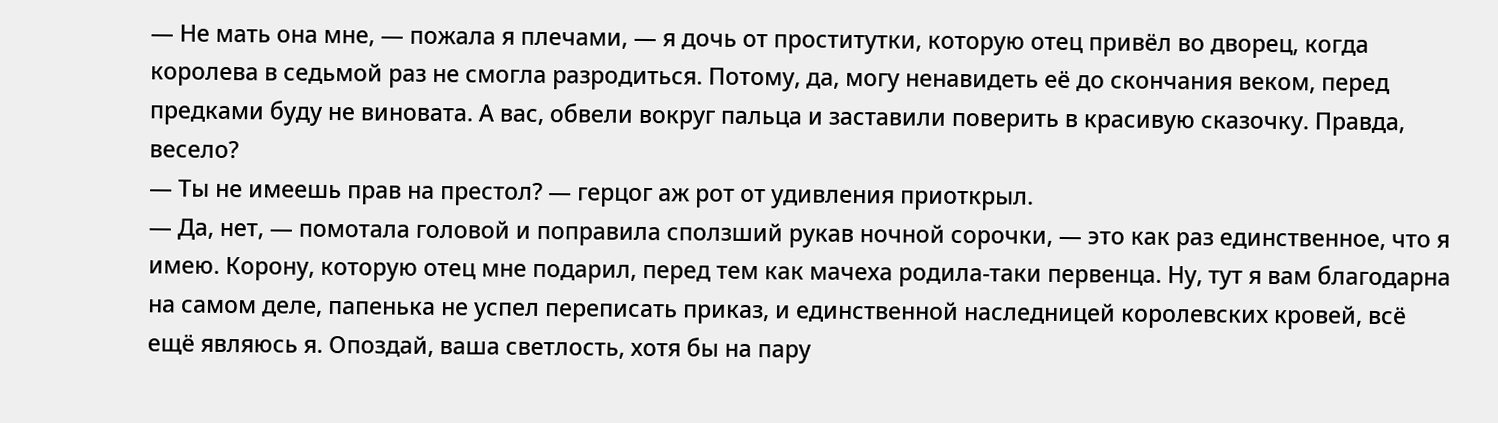— Не мать она мне, — пожала я плечами, — я дочь от проститутки, которую отец привёл во дворец, когда королева в седьмой раз не смогла разродиться. Потому, да, могу ненавидеть её до скончания веком, перед предками буду не виновата. А вас, обвели вокруг пальца и заставили поверить в красивую сказочку. Правда, весело?
— Ты не имеешь прав на престол? — герцог аж рот от удивления приоткрыл.
— Да, нет, — помотала головой и поправила сползший рукав ночной сорочки, — это как раз единственное, что я имею. Корону, которую отец мне подарил, перед тем как мачеха родила-таки первенца. Ну, тут я вам благодарна на самом деле, папенька не успел переписать приказ, и единственной наследницей королевских кровей, всё ещё являюсь я. Опоздай, ваша светлость, хотя бы на пару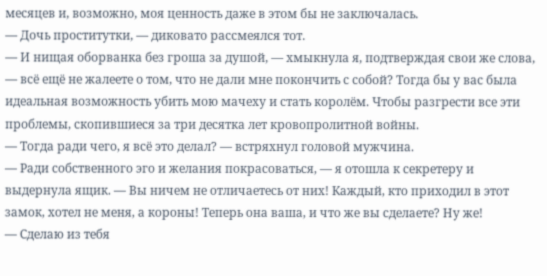месяцев и, возможно, моя ценность даже в этом бы не заключалась.
— Дочь проститутки, — диковато рассмеялся тот.
— И нищая оборванка без гроша за душой, — хмыкнула я, подтверждая свои же слова, — всё ещё не жалеете о том, что не дали мне покончить с собой? Тогда бы у вас была идеальная возможность убить мою мачеху и стать королём. Чтобы разгрести все эти проблемы, скопившиеся за три десятка лет кровопролитной войны.
— Тогда ради чего, я всё это делал? — встряхнул головой мужчина.
— Ради собственного эго и желания покрасоваться, — я отошла к секретеру и выдернула ящик. — Вы ничем не отличаетесь от них! Каждый, кто приходил в этот замок, хотел не меня, а короны! Теперь она ваша, и что же вы сделаете? Ну же!
— Сделаю из тебя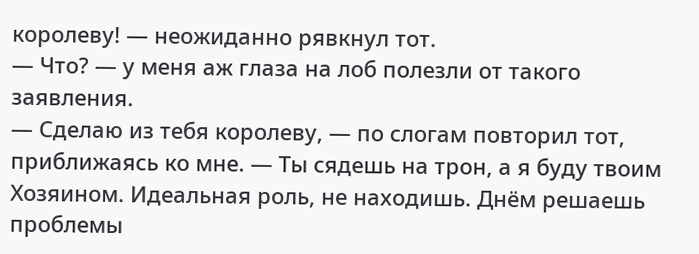королеву! — неожиданно рявкнул тот.
— Что? — у меня аж глаза на лоб полезли от такого заявления.
— Сделаю из тебя королеву, — по слогам повторил тот, приближаясь ко мне. — Ты сядешь на трон, а я буду твоим Хозяином. Идеальная роль, не находишь. Днём решаешь проблемы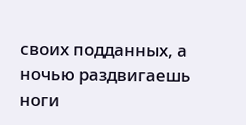своих подданных, а ночью раздвигаешь ноги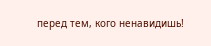перед тем, кого ненавидишь!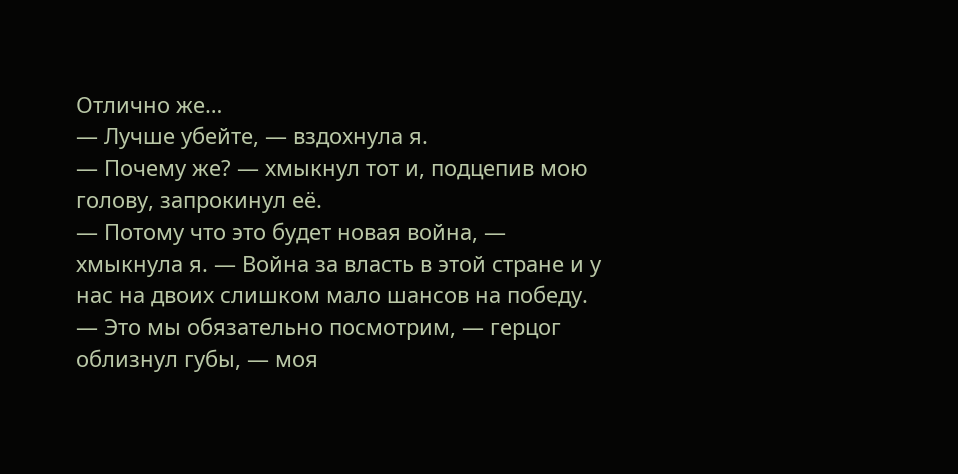Отлично же…
— Лучше убейте, — вздохнула я.
— Почему же? — хмыкнул тот и, подцепив мою голову, запрокинул её.
— Потому что это будет новая война, — хмыкнула я. — Война за власть в этой стране и у нас на двоих слишком мало шансов на победу.
— Это мы обязательно посмотрим, — герцог облизнул губы, — моя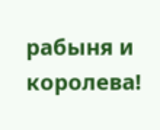рабыня и королева!